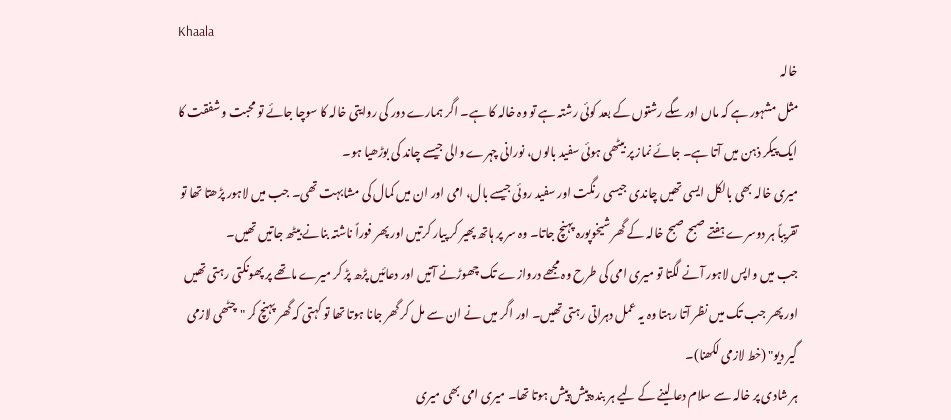Khaala
خالہ
مثل مشہور ہے کہ ماں اور سگے رشتوں کے بعد کوئی رشتہ ہے تو وہ خالہ کا ہے۔ اگر ہمارے دور کی روایتی خالہ کا سوچا جائے تو محبت و شفقت کا ایک پیکر ذہن میں آتا ہے۔ جائے نماز پر بیٹھی ہوئی سفید بالوں، نورانی چہرے والی جیسے چاند کی بوڑھیا ہو۔
میری خالہ بھی بالکل ایسی تھیں چاندی جیسی رنگت اور سفید روئی جیسے بال، امی اور ان میں کمال کی مشابہت تھی۔ جب میں لاہور پڑھتا تھا تو تقریباً ہر دوسرے ہفتے صبح صبح خالہ کے گھر شیخوپورہ پہنچ جاتا۔ وہ سر پر ہاتھ پھیر کر پیار کرتیں اور پھر فوراً ناشتہ بنانے بیٹھ جاتیں تھیں۔
جب میں واپس لاہور آنے لگتا تو میری امی کی طرح وہ مجھے دروازے تک چھوڑنے آتیں اور دعائیں پڑھ پڑ کر میرے ماتھے پر پھونکتی رہتی تھیں اور پھر جب تک میں نظر آتا رہتا وہ یہ عمل دہراتی رہتی تھیں۔ اور اگر میں نے ان سے مل کر گھر جانا ہوتا تھا تو کہتی کہ گھر پہنچ کر "چٹھی لازمی گیر دیو" (خط لازمی لکھنا)۔
ہر شادی پر خالہ سے سلام دعا لینے کے لیے ہر بندہ پیش پیش ہوتا تھا۔ میری امی بھی میری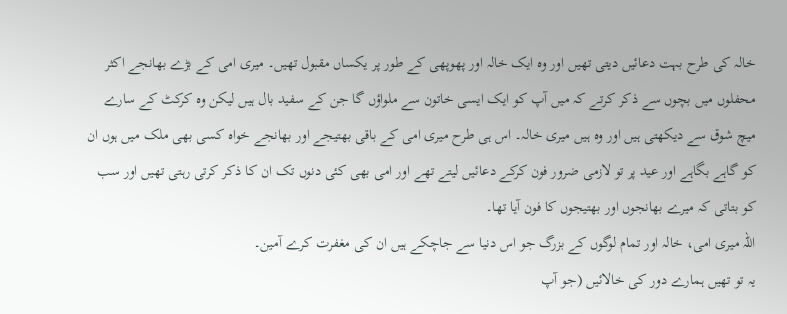خالہ کی طرح بہت دعائیں دیتی تھیں اور وہ ایک خالہ اور پھوپھی کے طور پر یکساں مقبول تھیں۔ میری امی کے بڑے بھانجے اکثر محفلوں میں بچوں سے ذکر کرتے کہ میں آپ کو ایک ایسی خاتون سے ملواؤں گا جن کے سفید بال ہیں لیکن وہ کرکٹ کے سارے میچ شوق سے دیکھتی ہیں اور وہ ہیں میری خالہ۔ اس ہی طرح میری امی کے باقی بھتیجے اور بھانجے خواہ کسی بھی ملک میں ہوں ان کو گاہے بگاہے اور عید پر تو لازمی ضرور فون کرکے دعائیں لیتے تھے اور امی بھی کئی دنوں تک ان کا ذکر کرتی رہتی تھیں اور سب کو بتاتی کہ میرے بھانجوں اور بھتیجوں کا فون آیا تھا۔
اللہ میری امی، خالہ اور تمام لوگوں کے بزرگ جو اس دنیا سے جاچکے ہیں ان کی مغفرت کرے آمین۔
یہ تو تھیں ہمارے دور کی خالائیں (جو آپ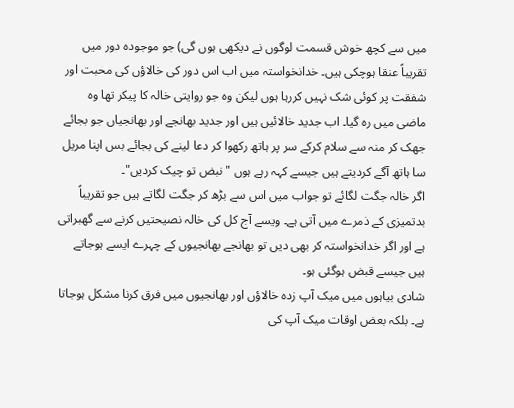میں سے کچھ خوش قسمت لوگوں نے دیکھی ہوں گی) جو موجودہ دور میں تقریباً عنقا ہوچکی ہیں۔ خدانخواستہ میں اب اس دور کی خالاؤں کی محبت اور شفقت پر کوئی شک نہیں کررہا ہوں لیکن وہ جو روایتی خالہ کا پیکر تھا وہ ماضی میں رہ گیا۔ اب جدید خالائیں ہیں اور جدید بھانجے اور بھانجیاں جو بجائے جھک کر منہ سے سلام کرکے سر پر ہاتھ رکھوا کر دعا لینے کی بجائے بس اپنا مریل سا ہاتھ آگے کردیتے ہیں جیسے کہہ رہے ہوں "نبض تو چیک کردیں"۔
اگر خالہ جگت لگائے تو جواب میں اس سے بڑھ کر جگت لگاتے ہیں جو تقریباً بدتمیزی کے ذمرے میں آتی ہے۔ ویسے آج کل کی خالہ نصیحتیں کرنے سے گھبراتی ہے اور اگر خدانخواستہ کر بھی دیں تو بھانجے بھانجیوں کے چہرے ایسے ہوجاتے ہیں جیسے قبض ہوگئی ہو۔
شادی بیاہوں میں میک آپ زدہ خالاؤں اور بھانجیوں میں فرق کرنا مشکل ہوجاتا ہے۔ بلکہ بعض اوقات میک آپ کی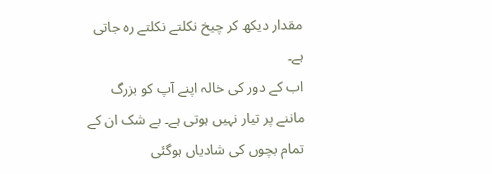مقدار دیکھ کر چیخ نکلتے نکلتے رہ جاتی ہے۔
اب کے دور کی خالہ اپنے آپ کو بزرگ ماننے پر تیار نہیں ہوتی ہے۔ بے شک ان کے تمام بچوں کی شادیاں ہوگئی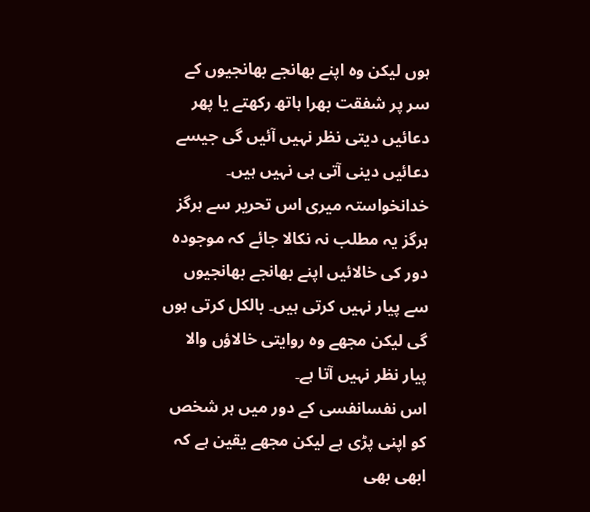ہوں لیکن وہ اپنے بھانجے بھانجیوں کے سر پر شفقت بھرا ہاتھ رکھتے یا پھر دعائیں دیتی نظر نہیں آئیں گی جیسے دعائیں دینی آتی ہی نہیں ہیں۔
خدانخواستہ میری اس تحریر سے ہرگز ہرگز یہ مطلب نہ نکالا جائے کہ موجودہ دور کی خالائیں اپنے بھانجے بھانجیوں سے پیار نہیں کرتی ہیں۔ بالکل کرتی ہوں گی لیکن مجھے وہ روایتی خالاؤں والا پیار نظر نہیں آتا ہے۔
اس نفسانفسی کے دور میں ہر شخص کو اپنی پڑی ہے لیکن مجھے یقین ہے کہ ابھی بھی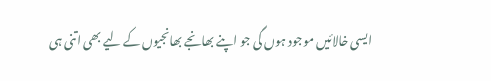ایسی خالائیں موجود ہوں گی جو اپنے بھانجے بھانجیوں کے لیے بھی اتنی ہی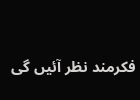فکرمند نظر آئیں گی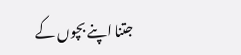جتنا اپنے بچوں کے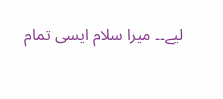لیے۔۔ میرا سلام ایسی تمام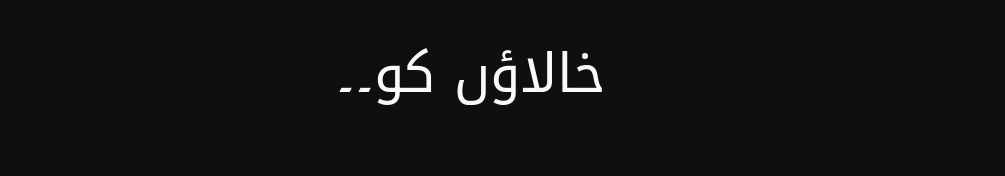خالاؤں کو۔۔